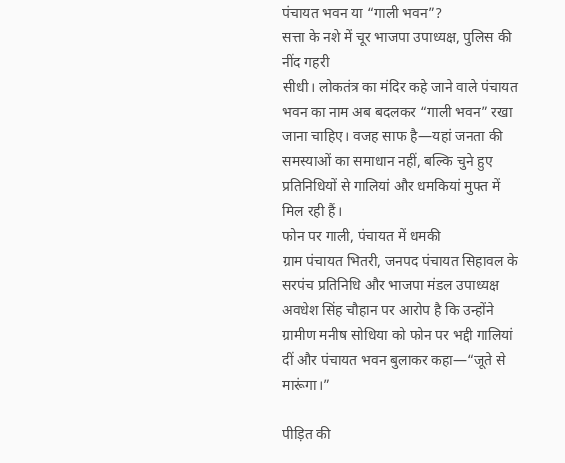पंचायत भवन या “गाली भवन”?
सत्ता के नशे में चूर भाजपा उपाध्यक्ष, पुलिस की नींद गहरी
सीधी। लोकतंत्र का मंदिर कहे जाने वाले पंचायत भवन का नाम अब बदलकर “गाली भवन” रखा जाना चाहिए। वजह साफ है—यहां जनता की समस्याओं का समाधान नहीं, बल्कि चुने हुए प्रतिनिधियों से गालियां और धमकियां मुफ्त में मिल रही हैं।
फोन पर गाली, पंचायत में धमकी
ग्राम पंचायत भितरी, जनपद पंचायत सिहावल के सरपंच प्रतिनिधि और भाजपा मंडल उपाध्यक्ष अवधेश सिंह चौहान पर आरोप है कि उन्होंने ग्रामीण मनीष सोधिया को फोन पर भद्दी गालियां दीं और पंचायत भवन बुलाकर कहा—“जूते से मारूंगा।”

पीड़ित की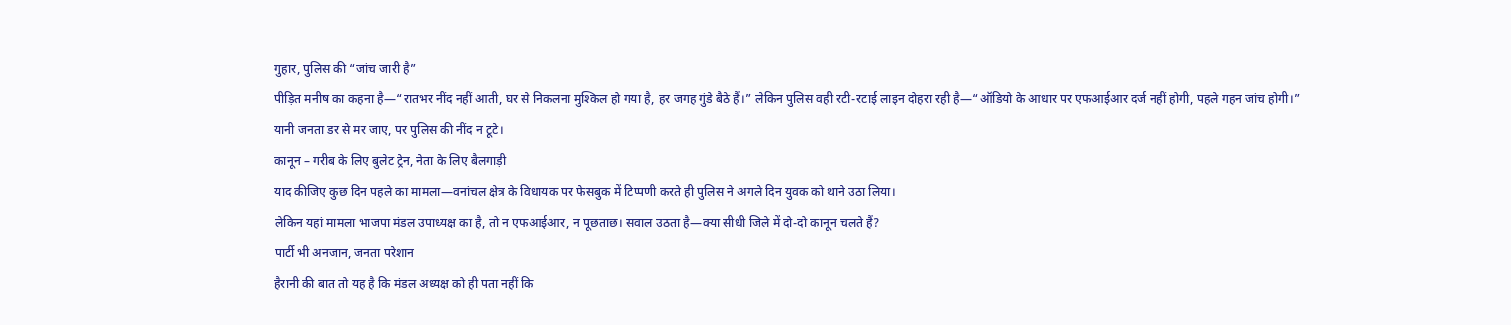गुहार, पुलिस की “जांच जारी है”
पीड़ित मनीष का कहना है—“रातभर नींद नहीं आती, घर से निकलना मुश्किल हो गया है, हर जगह गुंडे बैठे हैं।” लेकिन पुलिस वही रटी-रटाई लाइन दोहरा रही है—“ऑडियो के आधार पर एफआईआर दर्ज नहीं होगी, पहले गहन जांच होगी।”
यानी जनता डर से मर जाए, पर पुलिस की नींद न टूटे।
कानून – गरीब के लिए बुलेट ट्रेन, नेता के लिए बैलगाड़ी
याद कीजिए कुछ दिन पहले का मामला—वनांचल क्षेत्र के विधायक पर फेसबुक में टिप्पणी करते ही पुलिस ने अगले दिन युवक को थाने उठा लिया।
लेकिन यहां मामला भाजपा मंडल उपाध्यक्ष का है, तो न एफआईआर, न पूछताछ। सवाल उठता है—क्या सीधी जिले में दो-दो कानून चलते हैं?
पार्टी भी अनजान, जनता परेशान
हैरानी की बात तो यह है कि मंडल अध्यक्ष को ही पता नहीं कि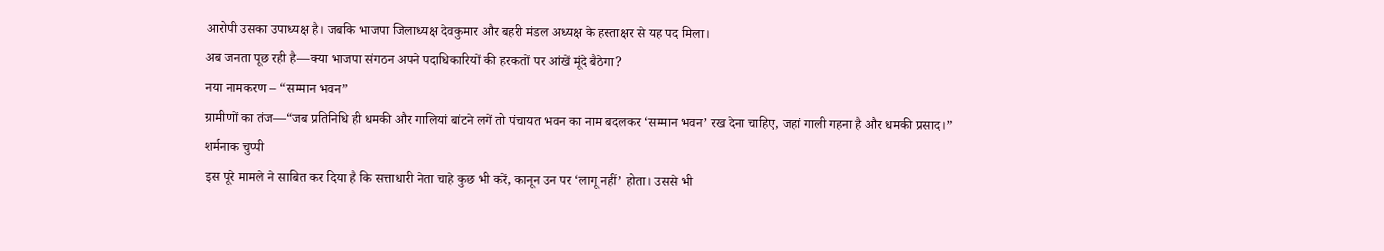आरोपी उसका उपाध्यक्ष है। जबकि भाजपा जिलाध्यक्ष देवकुमार और बहरी मंडल अध्यक्ष के हस्ताक्षर से यह पद मिला।
अब जनता पूछ रही है—क्या भाजपा संगठन अपने पदाधिकारियों की हरकतों पर आंखें मूंदे बैठेगा?
नया नामकरण – “सम्मान भवन”
ग्रामीणों का तंज—“जब प्रतिनिधि ही धमकी और गालियां बांटने लगें तो पंचायत भवन का नाम बदलकर ‘सम्मान भवन’ रख देना चाहिए, जहां गाली गहना है और धमकी प्रसाद।”
शर्मनाक चुप्पी
इस पूरे मामले ने साबित कर दिया है कि सत्ताधारी नेता चाहे कुछ भी करें, कानून उन पर ‘लागू नहीं’ होता। उससे भी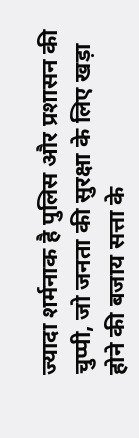ज्यादा शर्मनाक है पुलिस और प्रशासन की चुप्पी, जो जनता की सुरक्षा के लिए खड़ा होने की बजाय सत्ता के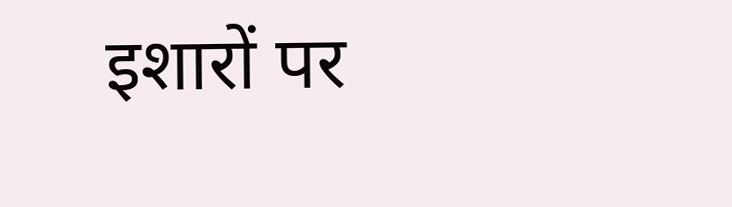इशारों पर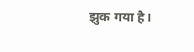झुक गया है।